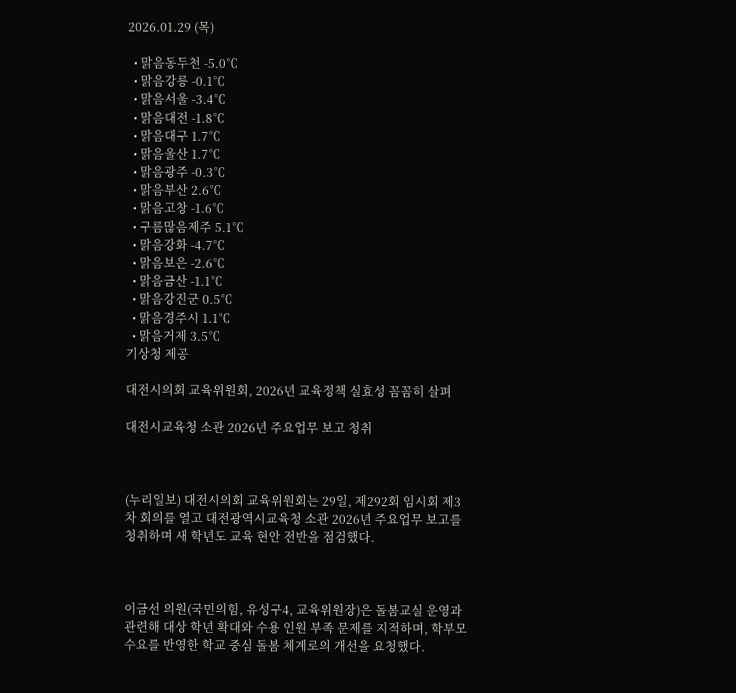2026.01.29 (목)

  • 맑음동두천 -5.0℃
  • 맑음강릉 -0.1℃
  • 맑음서울 -3.4℃
  • 맑음대전 -1.8℃
  • 맑음대구 1.7℃
  • 맑음울산 1.7℃
  • 맑음광주 -0.3℃
  • 맑음부산 2.6℃
  • 맑음고창 -1.6℃
  • 구름많음제주 5.1℃
  • 맑음강화 -4.7℃
  • 맑음보은 -2.6℃
  • 맑음금산 -1.1℃
  • 맑음강진군 0.5℃
  • 맑음경주시 1.1℃
  • 맑음거제 3.5℃
기상청 제공

대전시의회 교육위원회, 2026년 교육정책 실효성 꼼꼼히 살펴

대전시교육청 소관 2026년 주요업무 보고 청취



(누리일보) 대전시의회 교육위원회는 29일, 제292회 임시회 제3차 회의를 열고 대전광역시교육청 소관 2026년 주요업무 보고를 청취하며 새 학년도 교육 현안 전반을 점검했다.



이금선 의원(국민의힘, 유성구4, 교육위원장)은 돌봄교실 운영과 관련해 대상 학년 확대와 수용 인원 부족 문제를 지적하며, 학부모 수요를 반영한 학교 중심 돌봄 체계로의 개선을 요청했다.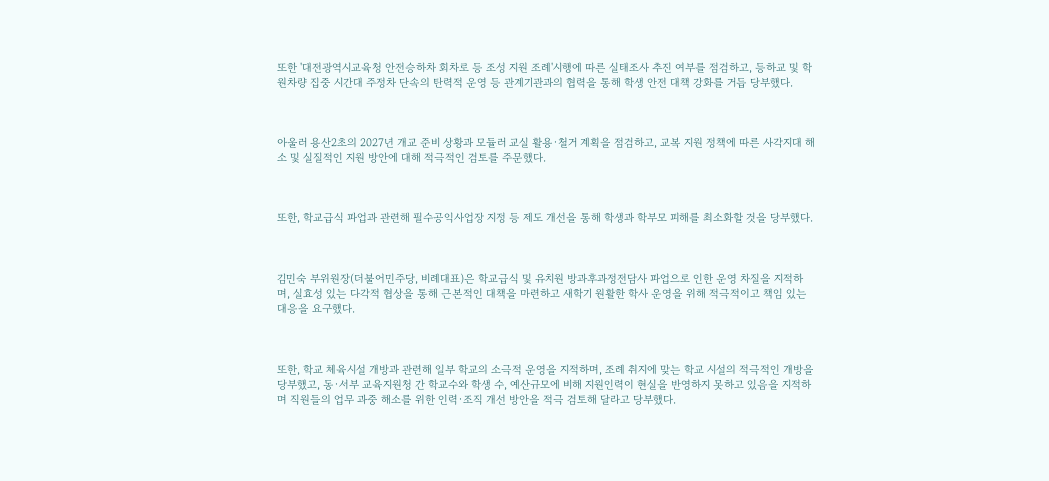또한 '대전광역시교육청 안전승하차 회차로 등 조성 지원 조례'시행에 따른 실태조사 추진 여부를 점검하고, 등하교 및 학원차량 집중 시간대 주정차 단속의 탄력적 운영 등 관계기관과의 협력을 통해 학생 안전 대책 강화를 거듭 당부했다.



아울러 용산2초의 2027년 개교 준비 상황과 모듈러 교실 활용·철거 계획을 점검하고, 교복 지원 정책에 따른 사각지대 해소 및 실질적인 지원 방안에 대해 적극적인 검토를 주문했다.



또한, 학교급식 파업과 관련해 필수공익사업장 지정 등 제도 개선을 통해 학생과 학부모 피해를 최소화할 것을 당부했다.



김민숙 부위원장(더불어민주당, 비례대표)은 학교급식 및 유치원 방과후과정전담사 파업으로 인한 운영 차질을 지적하며, 실효성 있는 다각적 협상을 통해 근본적인 대책을 마련하고 새학기 원활한 학사 운영을 위해 적극적이고 책임 있는 대응을 요구했다.



또한, 학교 체육시설 개방과 관련해 일부 학교의 소극적 운영을 지적하며, 조례 취지에 맞는 학교 시설의 적극적인 개방을 당부했고, 동·서부 교육지원청 간 학교수와 학생 수, 예산규모에 비해 지원인력이 현실을 반영하지 못하고 있음을 지적하며 직원들의 업무 과중 해소를 위한 인력·조직 개선 방안을 적극 검토해 달라고 당부했다.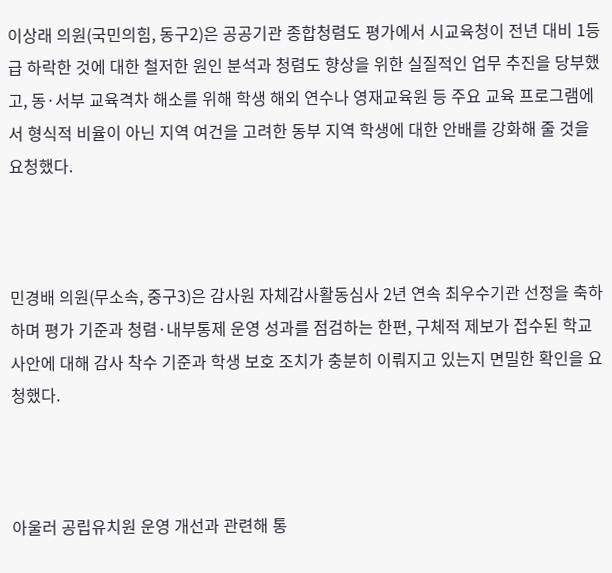이상래 의원(국민의힘, 동구2)은 공공기관 종합청렴도 평가에서 시교육청이 전년 대비 1등급 하락한 것에 대한 철저한 원인 분석과 청렴도 향상을 위한 실질적인 업무 추진을 당부했고, 동·서부 교육격차 해소를 위해 학생 해외 연수나 영재교육원 등 주요 교육 프로그램에서 형식적 비율이 아닌 지역 여건을 고려한 동부 지역 학생에 대한 안배를 강화해 줄 것을 요청했다.



민경배 의원(무소속, 중구3)은 감사원 자체감사활동심사 2년 연속 최우수기관 선정을 축하하며 평가 기준과 청렴·내부통제 운영 성과를 점검하는 한편, 구체적 제보가 접수된 학교 사안에 대해 감사 착수 기준과 학생 보호 조치가 충분히 이뤄지고 있는지 면밀한 확인을 요청했다.



아울러 공립유치원 운영 개선과 관련해 통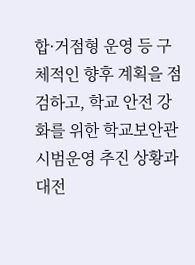합·거점형 운영 등 구체적인 향후 계획을 점검하고, 학교 안전 강화를 위한 학교보안관 시범운영 추진 상황과 대전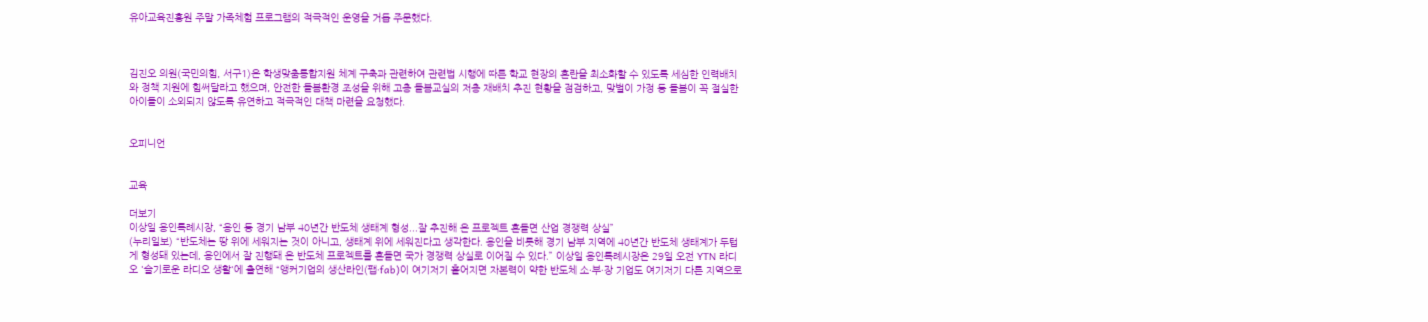유아교육진흥원 주말 가족체험 프로그램의 적극적인 운영을 거듭 주문했다.



김진오 의원(국민의힘, 서구1)은 학생맞춤통합지원 체계 구축과 관련하여 관련법 시행에 따른 학교 현장의 혼란을 최소화할 수 있도록 세심한 인력배치와 정책 지원에 힘써달라고 했으며, 안전한 돌봄환경 조성을 위해 고층 돌봄교실의 저층 재배치 추진 현황을 점검하고, 맞벌이 가정 등 돌봄이 꼭 절실한 아이들이 소외되지 않도록 유연하고 적극적인 대책 마련을 요청했다.


오피니언


교육

더보기
이상일 용인특례시장, “용인 등 경기 남부 40년간 반도체 생태계 형성...잘 추진해 온 프로젝트 흔들면 산업 경쟁력 상실”
(누리일보) “반도체는 땅 위에 세워지는 것이 아니고, 생태계 위에 세워진다고 생각한다. 용인을 비롯해 경기 남부 지역에 40년간 반도체 생태계가 두텁게 형성돼 있는데, 용인에서 잘 진행돼 온 반도체 프로젝트를 흔들면 국가 경쟁력 상실로 이어질 수 있다.” 이상일 용인특례시장은 29일 오전 YTN 라디오 '슬기로운 라디오 생활'에 출연해 “앵커기업의 생산라인(팹·fab)이 여기저기 흩어지면 자본력이 약한 반도체 소·부·장 기업도 여기저기 다른 지역으로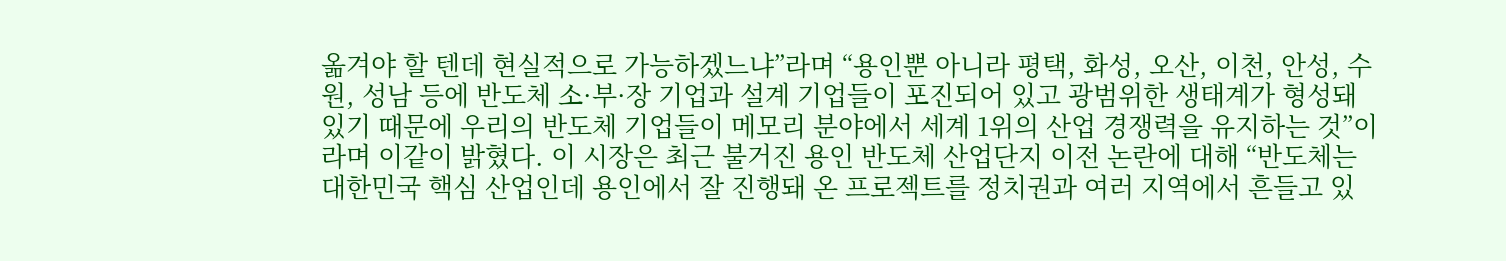옮겨야 할 텐데 현실적으로 가능하겠느냐”라며 “용인뿐 아니라 평택, 화성, 오산, 이천, 안성, 수원, 성남 등에 반도체 소·부·장 기업과 설계 기업들이 포진되어 있고 광범위한 생태계가 형성돼 있기 때문에 우리의 반도체 기업들이 메모리 분야에서 세계 1위의 산업 경쟁력을 유지하는 것”이라며 이같이 밝혔다. 이 시장은 최근 불거진 용인 반도체 산업단지 이전 논란에 대해 “반도체는 대한민국 핵심 산업인데 용인에서 잘 진행돼 온 프로젝트를 정치권과 여러 지역에서 흔들고 있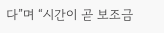다”며 “시간이 곧 보조금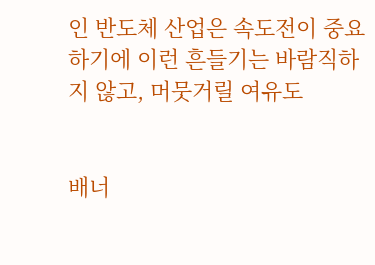인 반도체 산업은 속도전이 중요하기에 이런 흔들기는 바람직하지 않고, 머뭇거릴 여유도


배너